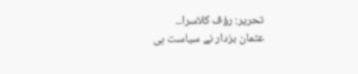تحریر: رؤف کلاسرا۔۔
عثمان بزدار نے سیاست ہی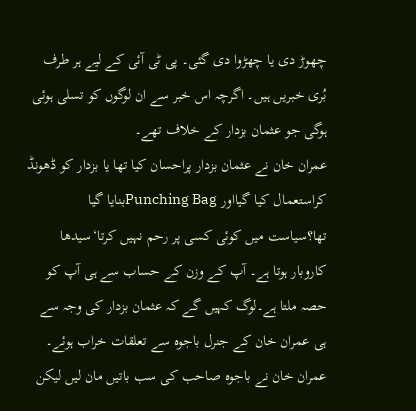چھوڑ دی یا چھڑوا دی گئی۔ پی ٹی آئی کے لیے ہر طرف بُری خبریں ہیں۔ اگرچہ اس خبر سے ان لوگوں کو تسلی ہوئی ہوگی جو عثمان بزدار کے خلاف تھے۔
عمران خان نے عثمان بزدار پراحسان کیا تھا یا بزدار کو ڈھونڈ کراستعمال کیا گیااور Punching Bagبنایا گیا تھا؟سیاست میں کوئی کسی پر رحم نہیں کرتا‘سیدھا کاروبار ہوتا ہے۔ آپ کے وزن کے حساب سے ہی آپ کو حصہ ملتا ہے۔لوگ کہیں گے کہ عثمان بزدار کی وجہ سے ہی عمران خان کے جنرل باجوہ سے تعلقات خراب ہوئے۔ عمران خان نے باجوہ صاحب کی سب باتیں مان لیں لیکن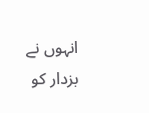انہوں نے بزدار کو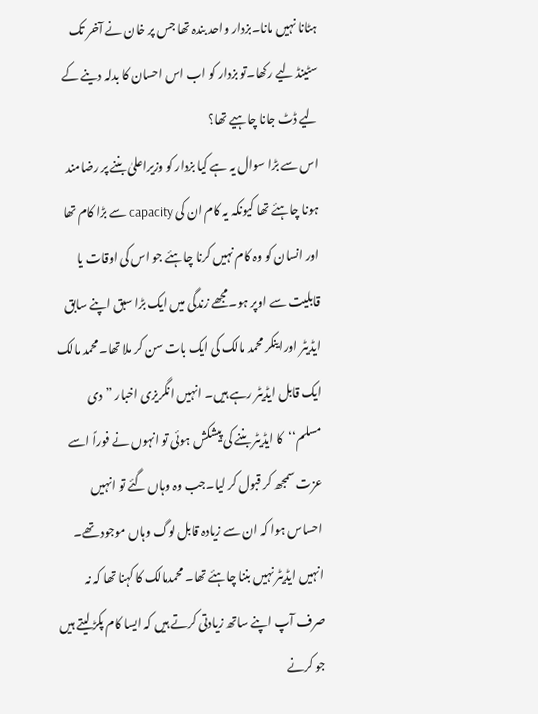ہٹانا نہیں مانا۔بزدار واحد بندہ تھا جس پر خان نے آخر تک سٹینڈ لیے رکھا۔تو بزدار کو اب اس احسان کا بدلہ دینے کے لیے ڈٹ جانا چاہیے تھا؟
اس سے بڑا سوال یہ ہے کیا بزدار کو وزیراعلیٰ بننے پر رضامند ہونا چاہئے تھا کیونکہ یہ کام ان کی capacity سے بڑا کام تھا اور انسان کو وہ کام نہیں کرنا چاہئے جو اس کی اوقات یا قابلیت سے اوپر ہو۔مجھے زندگی میں ایک بڑا سبق اپنے سابق ایڈیٹر اوراینکر محمد مالک کی ایک بات سن کر ملا تھا۔محمد مالک ایک قابل ایڈیٹر رہے ہیں۔ انہیں انگریزی اخبار ”دی مسلم‘‘کا ایڈیٹر بننے کی پیشکش ہوئی تو انہوں نے فوراً اسے عزت سمجھ کر قبول کر لیا۔جب وہ وہاں گئے تو انہیں احساس ہوا کہ ان سے زیادہ قابل لوگ وہاں موجود تھے۔ انہیں ایڈیٹر نہیں بننا چاہئے تھا۔ محمدمالک کا کہنا تھا کہ نہ صرف آپ اپنے ساتھ زیادتی کرتے ہیں کہ ایسا کام پکڑ لیتے ہیں جو کرنے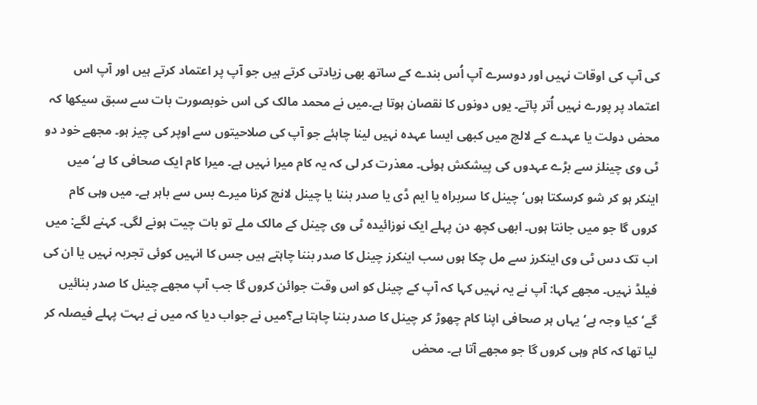کی آپ کی اوقات نہیں اور دوسرے آپ اُس بندے کے ساتھ بھی زیادتی کرتے ہیں جو آپ پر اعتماد کرتے ہیں اور آپ اس اعتماد پر پورے نہیں اُتر پاتے۔ یوں دونوں کا نقصان ہوتا ہے۔میں نے محمد مالک کی اس خوبصورت بات سے سبق سیکھا کہ محض دولت یا عہدے کے لالچ میں کبھی ایسا عہدہ نہیں لینا چاہئے جو آپ کی صلاحیتوں سے اوپر کی چیز ہو۔ مجھے خود دو ٹی وی چینلز سے بڑے عہدوں کی پیشکش ہوئی۔ معذرت کر لی کہ یہ کام میرا نہیں ہے۔ میرا کام ایک صحافی کا ہے‘ میں اینکر ہو کر شو کرسکتا ہوں‘ چینل کا سربراہ یا ایم ڈی یا صدر بننا یا چینل لانچ کرنا میرے بس سے باہر ہے۔ میں وہی کام کروں گا جو میں جانتا ہوں۔ ابھی کچھ دن پہلے ایک نوزائیدہ ٹی وی چینل کے مالک ملے تو بات چیت ہونے لگی۔ کہنے لگے: میں اب تک دس ٹی وی اینکرز سے مل چکا ہوں سب اینکرز چینل کا صدر بننا چاہتے ہیں جس کا انہیں کوئی تجربہ نہیں یا ان کی فیلڈ نہیں۔ مجھے کہا: آپ نے یہ نہیں کہا کہ آپ کے چینل کو اس وقت جوائن کروں گا جب آپ مجھے چینل کا صدر بنائیں گے‘کیا وجہ ہے‘ یہاں ہر صحافی اپنا کام چھوڑ کر چینل کا صدر بننا چاہتا ہے؟میں نے جواب دیا کہ میں نے بہت پہلے فیصلہ کر لیا تھا کہ کام وہی کروں گا جو مجھے آتا ہے۔ محض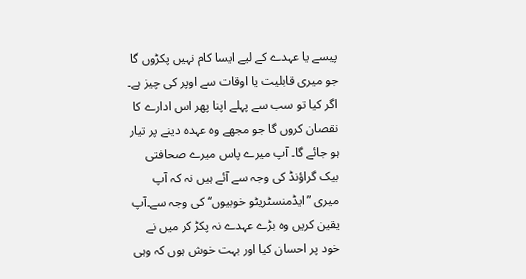پیسے یا عہدے کے لیے ایسا کام نہیں پکڑوں گا جو میری قابلیت یا اوقات سے اوپر کی چیز ہے۔ اگر کیا تو سب سے پہلے اپنا پھر اس ادارے کا نقصان کروں گا جو مجھے وہ عہدہ دینے پر تیار ہو جائے گا۔ آپ میرے پاس میرے صحافتی بیک گراؤنڈ کی وجہ سے آئے ہیں نہ کہ آپ میری ”ایڈمنسٹریٹو خوبیوں‘‘ کی وجہ سے۔آپ یقین کریں وہ بڑے عہدے نہ پکڑ کر میں نے خود پر احسان کیا اور بہت خوش ہوں کہ وہی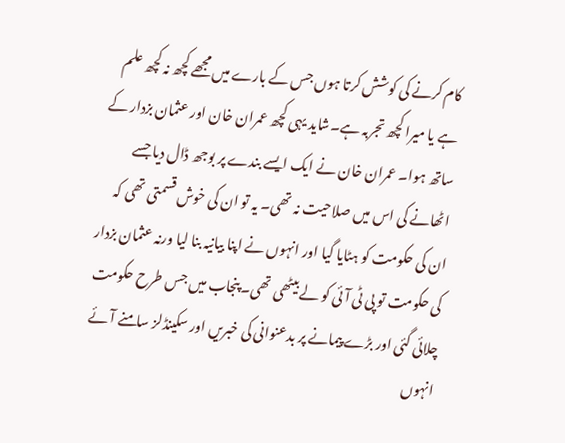کام کرنے کی کوشش کرتا ہوں جس کے بارے میں مجھے کچھ نہ کچھ علم ہے یا میرا کچھ تجربہ ہے۔شاید یہی کچھ عمران خان اور عثمان بزدار کے ساتھ ہوا۔ عمران خان نے ایک ایسے بندے پر بوجھ ڈال دیا جسے اٹھانے کی اس میں صلاحیت نہ تھی۔ یہ تو ان کی خوش قسمتی تھی کہ ان کی حکومت کو ہٹایا گیا اور انہوں نے اپنا بیانیہ بنا لیا ورنہ عثمان بزدار کی حکومت تو پی ٹی آئی کو لے بیٹھی تھی۔ پنجاب میں جس طرح حکومت چلائی گئی اور بڑے پیمانے پر بدعنوانی کی خبریں اور سکینڈلز سامنے آئے انہوں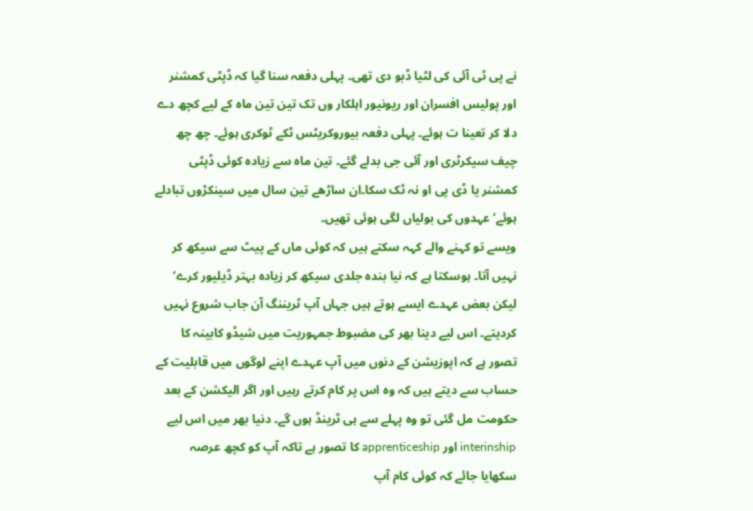نے پی ٹی آئی کی لٹیا ڈبو دی تھی۔ پہلی دفعہ سنا گیا کہ ڈپٹی کمشنر اور پولیس افسران اور ریونیور اہلکار وں تک تین تین ماہ کے لیے کچھ دے دلا کر تعینا ت ہوئے۔ پہلی دفعہ بیوروکریٹس ٹکے ٹوکری ہوئے۔ چھ چھ چیف سیکرٹری اور آئی جی بدلے گئے۔ تین ماہ سے زیادہ کوئی ڈپٹی کمشنر یا ڈی پی او نہ ٹک سکا۔ان ساڑھے تین سال میں سینکڑوں تبادلے ہوئے‘عہدوں کی بولیاں لگی ہوئی تھیں۔
ویسے تو کہنے والے کہہ سکتے ہیں کہ کوئی ماں کے پیٹ سے سیکھ کر نہیں آتا۔ ہوسکتا ہے کہ نیا بندہ جلدی سیکھ کر زیادہ بہتر ڈیلیور کرے‘ لیکن بعض عہدے ایسے ہوتے ہیں جہاں آپ ٹریننگ آن جاب شروع نہیں کردیتے۔ اس لیے دینا بھر کی مضبوط جمہوریت میں شیڈو کابینہ کا تصور ہے کہ اپوزیشن کے دنوں میں آپ عہدے اپنے لوگوں میں قابلیت کے حساب سے دیتے ہیں کہ وہ اس پر کام کرتے رہیں اور اگر الیکشن کے بعد حکومت مل گئی تو وہ پہلے سے ہی ٹرینڈ ہوں گے۔ دنیا بھر میں اس لیے interinship اور apprenticeship کا تصور ہے تاکہ آپ کو کچھ عرصہ سکھایا جائے کہ کوئی کام آپ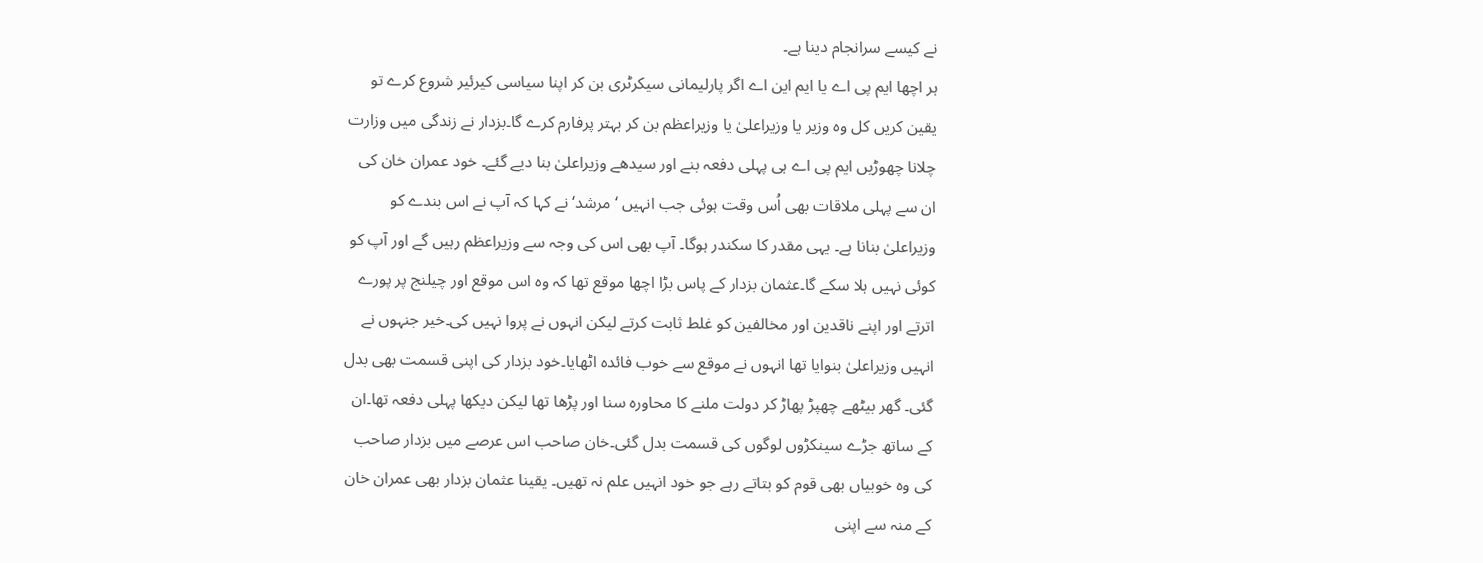نے کیسے سرانجام دینا ہے۔
ہر اچھا ایم پی اے یا ایم این اے اگر پارلیمانی سیکرٹری بن کر اپنا سیاسی کیرئیر شروع کرے تو یقین کریں کل وہ وزیر یا وزیراعلیٰ یا وزیراعظم بن کر بہتر پرفارم کرے گا۔بزدار نے زندگی میں وزارت چلانا چھوڑیں ایم پی اے ہی پہلی دفعہ بنے اور سیدھے وزیراعلیٰ بنا دیے گئے۔ خود عمران خان کی ان سے پہلی ملاقات بھی اُس وقت ہوئی جب انہیں ‘مرشد‘ نے کہا کہ آپ نے اس بندے کو وزیراعلیٰ بنانا ہے۔ یہی مقدر کا سکندر ہوگا۔ آپ بھی اس کی وجہ سے وزیراعظم رہیں گے اور آپ کو کوئی نہیں ہلا سکے گا۔عثمان بزدار کے پاس بڑا اچھا موقع تھا کہ وہ اس موقع اور چیلنج پر پورے اترتے اور اپنے ناقدین اور مخالفین کو غلط ثابت کرتے لیکن انہوں نے پروا نہیں کی۔خیر جنہوں نے انہیں وزیراعلیٰ بنوایا تھا انہوں نے موقع سے خوب فائدہ اٹھایا۔خود بزدار کی اپنی قسمت بھی بدل گئی۔ گھر بیٹھے چھپڑ پھاڑ کر دولت ملنے کا محاورہ سنا اور پڑھا تھا لیکن دیکھا پہلی دفعہ تھا۔ان کے ساتھ جڑے سینکڑوں لوگوں کی قسمت بدل گئی۔خان صاحب اس عرصے میں بزدار صاحب کی وہ خوبیاں بھی قوم کو بتاتے رہے جو خود انہیں علم نہ تھیں۔ یقینا عثمان بزدار بھی عمران خان کے منہ سے اپنی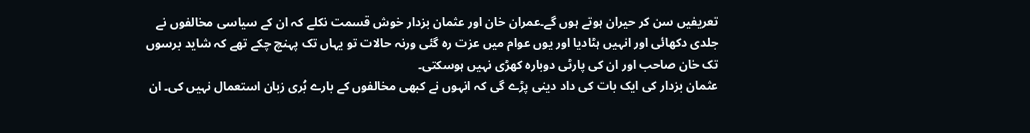تعریفیں سن کر حیران ہوتے ہوں گے۔عمران خان اور عثمان بزدار خوش قسمت نکلے کہ ان کے سیاسی مخالفوں نے جلدی دکھائی اور انہیں ہٹادیا اور یوں عوام میں عزت رہ گئی ورنہ حالات تو یہاں تک پہنچ چکے تھے کہ شاید برسوں تک خان صاحب اور ان کی پارٹی دوبارہ کھڑی نہیں ہوسکتی۔
عثمان بزدار کی ایک بات کی داد دینی پڑے گی کہ انہوں نے کبھی مخالفوں کے بارے بُری زبان استعمال نہیں کی۔ ان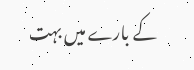کے بارے میں بہت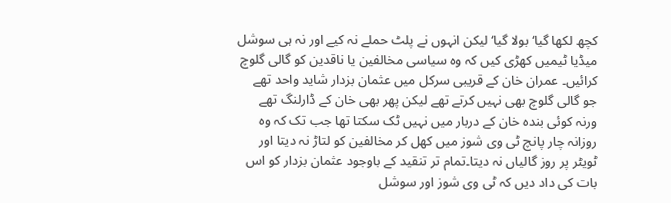کچھ لکھا گیا‘ بولا گیا‘لیکن انہوں نے پلٹ حملے نہ کیے اور نہ ہی سوشل میڈیا ٹیمیں کھڑی کیں کہ وہ سیاسی مخالفین یا ناقدین کو گالی گلوچ کرائیں۔ عمران خان کے قریبی سرکل میں عثمان بزدار شاید واحد تھے جو گالی گلوچ بھی نہیں کرتے تھے لیکن پھر بھی خان کے ڈارلنگ تھے ورنہ کوئی بندہ خان کے دربار میں نہیں ٹک سکتا تھا جب تک کہ وہ روزانہ چار پانچ ٹی وی شوز میں کھل کر مخالفین کو لتاڑ نہ دیتا اور ٹویٹر پر روز گالیاں نہ دیتا۔تمام تر تنقید کے باوجود عثمان بزدار کو اس بات کی داد دیں کہ ٹی وی شوز اور سوشل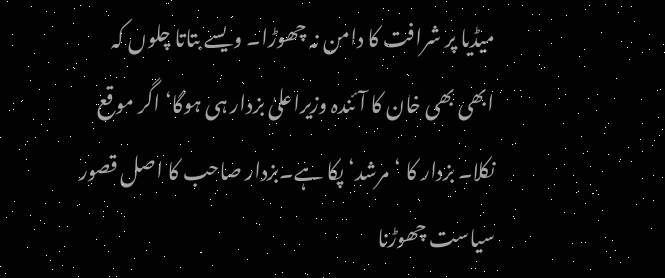میڈیا پر شرافت کا دامن نہ چھوڑا۔ ویسے بتاتا چلوں کہ ابھی بھی خان کا آئندہ وزیراعلیٰ بزدار ہی ہوگا‘ اگر موقع نکلا۔ بزدار کا ‘مرشد‘پکا ہے۔بزدار صاحب کا اصل قصور سیاست چھوڑنا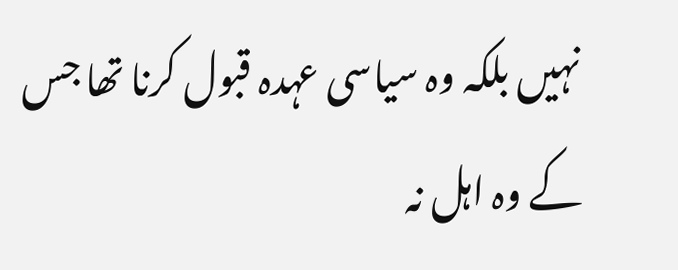نہیں بلکہ وہ سیاسی عہدہ قبول کرنا تھا جس کے وہ اہل نہ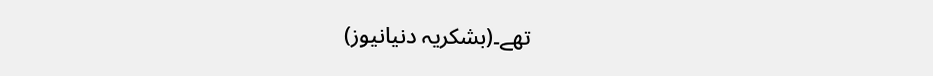تھے۔(بشکریہ دنیانیوز)